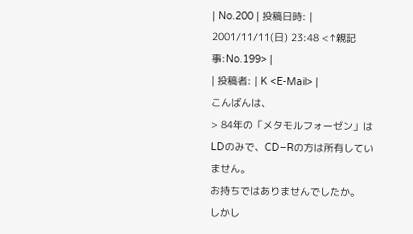| No.200 | 投稿日時: | 2001/11/11(日) 23:48 <↑親記事:No.199> |
| 投稿者: | K <E-Mail> |
こんばんは、
> 84年の「メタモルフォーゼン」はLDのみで、CD−Rの方は所有していません。
お持ちではありませんでしたか。
しかし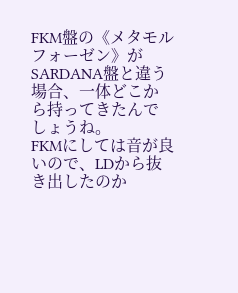FKM盤の《メタモルフォーゼン》がSARDANA盤と違う場合、一体どこから持ってきたんでしょうね。
FKMにしては音が良いので、LDから抜き出したのか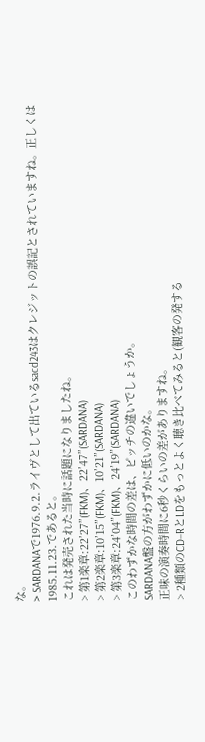な。
> SARDANAで1976.9.2.ライヴとして出ているsacd243はクレジットの誤記とされていますね。正しくは1985.11.23.であると。
これは発売された当時に話題になりましたね。
> 第1楽章:22’27”(FKM)、22’47”(SARDANA)
> 第2楽章:10’15”(FKM)、10’21”(SARDANA)
> 第3楽章:24’04”(FKM)、24’19”(SARDANA)
このわずかな時間の差は、ピッチの違いでしょうか。
SARDANA盤の方がわずかに低いのかな。
正味の演奏時間に6秒くらいの差がありますね。
> 2種類のCD−RとLDをもっとよく聴き比べてみると(観客の発する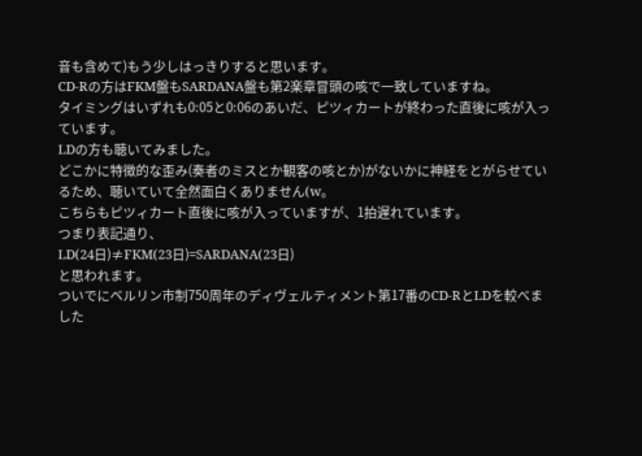音も含めて)もう少しはっきりすると思います。
CD-Rの方はFKM盤もSARDANA盤も第2楽章冒頭の咳で一致していますね。
タイミングはいずれも0:05と0:06のあいだ、ピツィカートが終わった直後に咳が入っています。
LDの方も聴いてみました。
どこかに特徴的な歪み(奏者のミスとか観客の咳とか)がないかに神経をとがらせているため、聴いていて全然面白くありません(w。
こちらもピツィカート直後に咳が入っていますが、1拍遅れています。
つまり表記通り、
LD(24日)≠FKM(23日)=SARDANA(23日)
と思われます。
ついでにベルリン市制750周年のディヴェルティメント第17番のCD-RとLDを較べました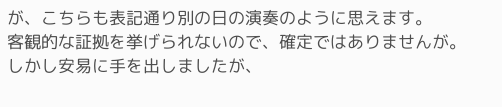が、こちらも表記通り別の日の演奏のように思えます。
客観的な証拠を挙げられないので、確定ではありませんが。
しかし安易に手を出しましたが、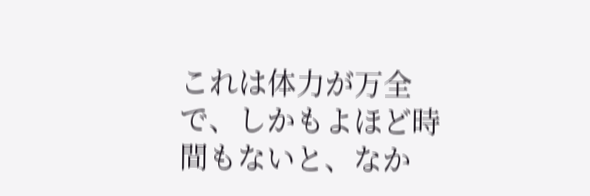これは体力が万全で、しかもよほど時間もないと、なか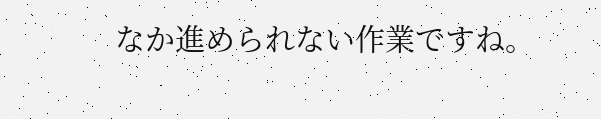なか進められない作業ですね。